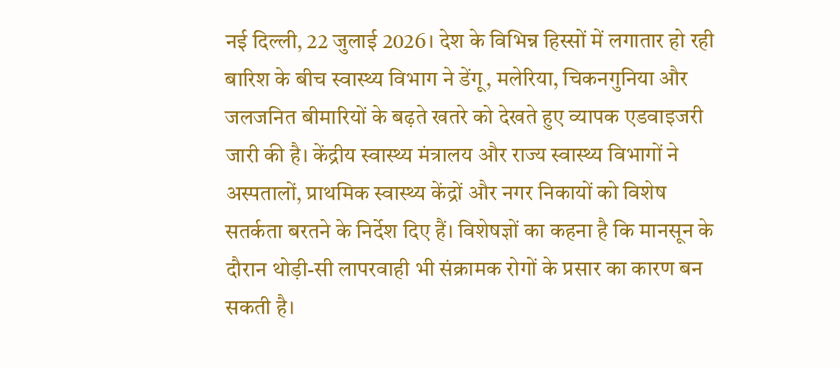नई दिल्ली, 22 जुलाई 2026। देश के विभिन्न हिस्सों में लगातार हो रही बारिश के बीच स्वास्थ्य विभाग ने डेंगू, मलेरिया, चिकनगुनिया और जलजनित बीमारियों के बढ़ते खतरे को देखते हुए व्यापक एडवाइजरी जारी की है। केंद्रीय स्वास्थ्य मंत्रालय और राज्य स्वास्थ्य विभागों ने अस्पतालों, प्राथमिक स्वास्थ्य केंद्रों और नगर निकायों को विशेष सतर्कता बरतने के निर्देश दिए हैं। विशेषज्ञों का कहना है कि मानसून के दौरान थोड़ी-सी लापरवाही भी संक्रामक रोगों के प्रसार का कारण बन सकती है।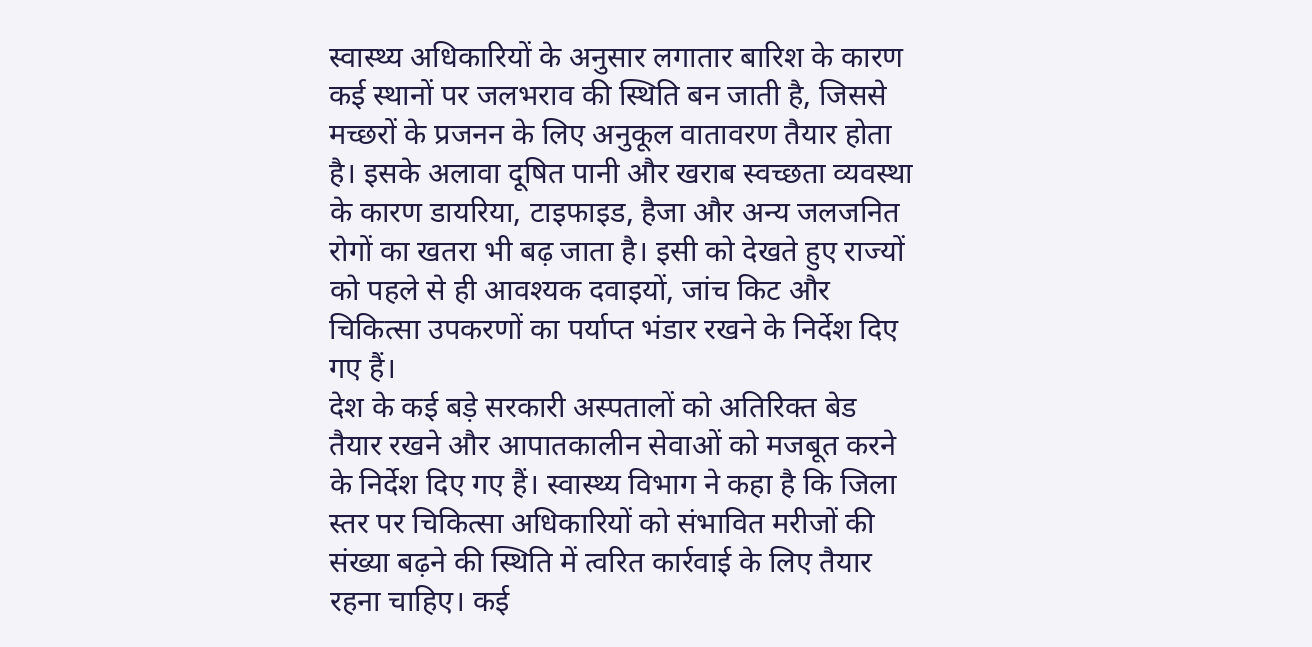स्वास्थ्य अधिकारियों के अनुसार लगातार बारिश के कारण कई स्थानों पर जलभराव की स्थिति बन जाती है, जिससे मच्छरों के प्रजनन के लिए अनुकूल वातावरण तैयार होता है। इसके अलावा दूषित पानी और खराब स्वच्छता व्यवस्था के कारण डायरिया, टाइफाइड, हैजा और अन्य जलजनित रोगों का खतरा भी बढ़ जाता है। इसी को देखते हुए राज्यों को पहले से ही आवश्यक दवाइयों, जांच किट और चिकित्सा उपकरणों का पर्याप्त भंडार रखने के निर्देश दिए गए हैं।
देश के कई बड़े सरकारी अस्पतालों को अतिरिक्त बेड तैयार रखने और आपातकालीन सेवाओं को मजबूत करने के निर्देश दिए गए हैं। स्वास्थ्य विभाग ने कहा है कि जिला स्तर पर चिकित्सा अधिकारियों को संभावित मरीजों की संख्या बढ़ने की स्थिति में त्वरित कार्रवाई के लिए तैयार रहना चाहिए। कई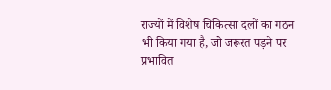राज्यों में विशेष चिकित्सा दलों का गठन भी किया गया है, जो जरूरत पड़ने पर प्रभावित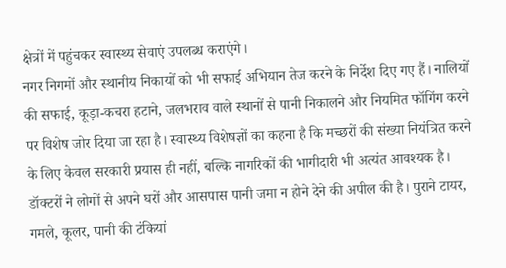क्षेत्रों में पहुंचकर स्वास्थ्य सेवाएं उपलब्ध कराएंगे।
नगर निगमों और स्थानीय निकायों को भी सफाई अभियान तेज करने के निर्देश दिए गए हैं। नालियों की सफाई, कूड़ा-कचरा हटाने, जलभराव वाले स्थानों से पानी निकालने और नियमित फॉगिंग करने पर विशेष जोर दिया जा रहा है। स्वास्थ्य विशेषज्ञों का कहना है कि मच्छरों की संख्या नियंत्रित करने के लिए केवल सरकारी प्रयास ही नहीं, बल्कि नागरिकों की भागीदारी भी अत्यंत आवश्यक है।
डॉक्टरों ने लोगों से अपने घरों और आसपास पानी जमा न होने देने की अपील की है। पुराने टायर, गमले, कूलर, पानी की टंकियां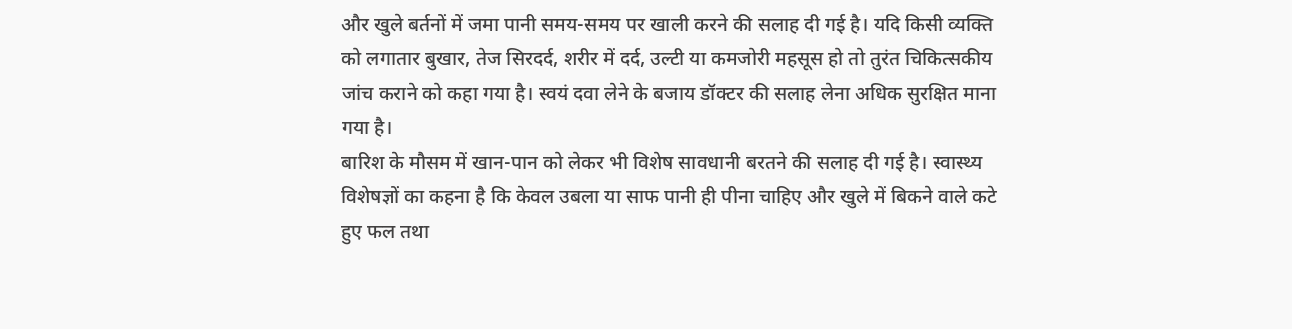और खुले बर्तनों में जमा पानी समय-समय पर खाली करने की सलाह दी गई है। यदि किसी व्यक्ति को लगातार बुखार, तेज सिरदर्द, शरीर में दर्द, उल्टी या कमजोरी महसूस हो तो तुरंत चिकित्सकीय जांच कराने को कहा गया है। स्वयं दवा लेने के बजाय डॉक्टर की सलाह लेना अधिक सुरक्षित माना गया है।
बारिश के मौसम में खान-पान को लेकर भी विशेष सावधानी बरतने की सलाह दी गई है। स्वास्थ्य विशेषज्ञों का कहना है कि केवल उबला या साफ पानी ही पीना चाहिए और खुले में बिकने वाले कटे हुए फल तथा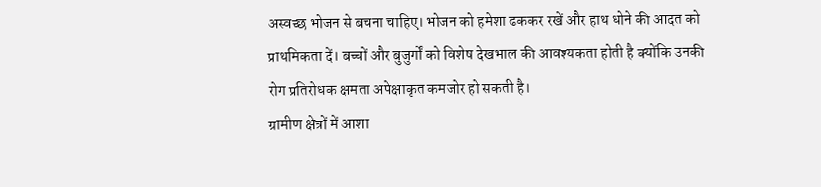अस्वच्छ भोजन से बचना चाहिए। भोजन को हमेशा ढककर रखें और हाथ धोने की आदत को प्राथमिकता दें। बच्चों और बुजुर्गों को विशेष देखभाल की आवश्यकता होती है क्योंकि उनकी रोग प्रतिरोधक क्षमता अपेक्षाकृत कमजोर हो सकती है।
ग्रामीण क्षेत्रों में आशा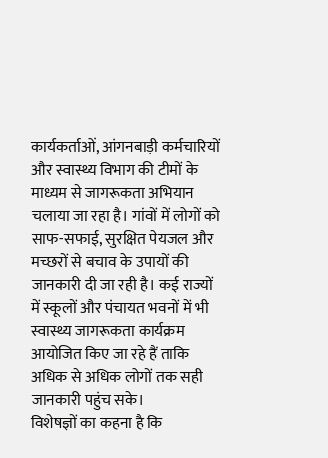कार्यकर्ताओं, आंगनबाड़ी कर्मचारियों और स्वास्थ्य विभाग की टीमों के माध्यम से जागरूकता अभियान चलाया जा रहा है। गांवों में लोगों को साफ-सफाई, सुरक्षित पेयजल और मच्छरों से बचाव के उपायों की जानकारी दी जा रही है। कई राज्यों में स्कूलों और पंचायत भवनों में भी स्वास्थ्य जागरूकता कार्यक्रम आयोजित किए जा रहे हैं ताकि अधिक से अधिक लोगों तक सही जानकारी पहुंच सके।
विशेषज्ञों का कहना है कि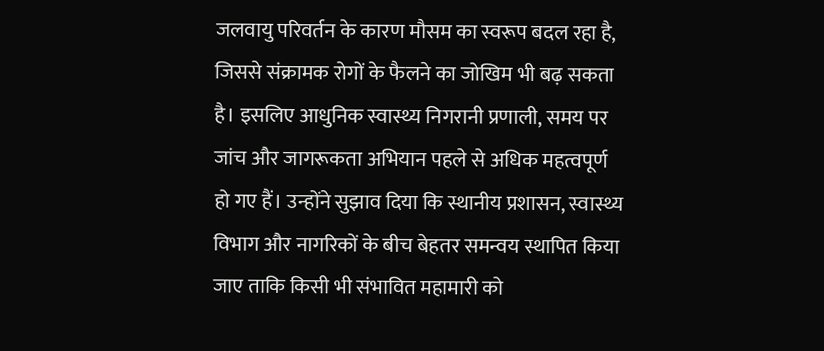जलवायु परिवर्तन के कारण मौसम का स्वरूप बदल रहा है, जिससे संक्रामक रोगों के फैलने का जोखिम भी बढ़ सकता है। इसलिए आधुनिक स्वास्थ्य निगरानी प्रणाली, समय पर जांच और जागरूकता अभियान पहले से अधिक महत्वपूर्ण हो गए हैं। उन्होंने सुझाव दिया कि स्थानीय प्रशासन, स्वास्थ्य विभाग और नागरिकों के बीच बेहतर समन्वय स्थापित किया जाए ताकि किसी भी संभावित महामारी को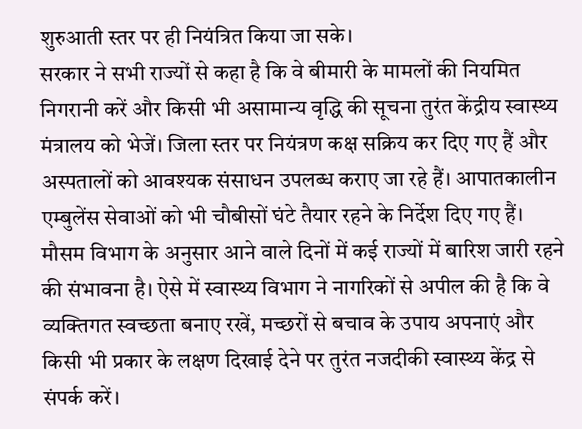शुरुआती स्तर पर ही नियंत्रित किया जा सके।
सरकार ने सभी राज्यों से कहा है कि वे बीमारी के मामलों की नियमित निगरानी करें और किसी भी असामान्य वृद्धि की सूचना तुरंत केंद्रीय स्वास्थ्य मंत्रालय को भेजें। जिला स्तर पर नियंत्रण कक्ष सक्रिय कर दिए गए हैं और अस्पतालों को आवश्यक संसाधन उपलब्ध कराए जा रहे हैं। आपातकालीन एम्बुलेंस सेवाओं को भी चौबीसों घंटे तैयार रहने के निर्देश दिए गए हैं।
मौसम विभाग के अनुसार आने वाले दिनों में कई राज्यों में बारिश जारी रहने की संभावना है। ऐसे में स्वास्थ्य विभाग ने नागरिकों से अपील की है कि वे व्यक्तिगत स्वच्छता बनाए रखें, मच्छरों से बचाव के उपाय अपनाएं और किसी भी प्रकार के लक्षण दिखाई देने पर तुरंत नजदीकी स्वास्थ्य केंद्र से संपर्क करें।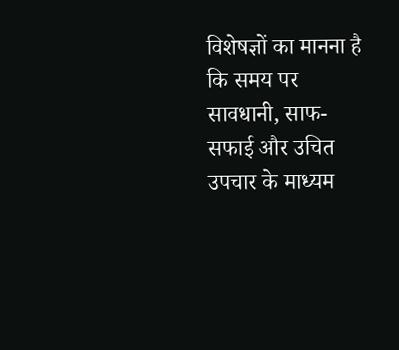विशेषज्ञों का मानना है कि समय पर सावधानी, साफ-सफाई और उचित उपचार के माध्यम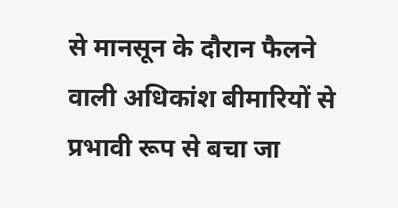से मानसून के दौरान फैलने वाली अधिकांश बीमारियों से प्रभावी रूप से बचा जा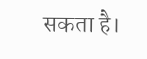सकता है।